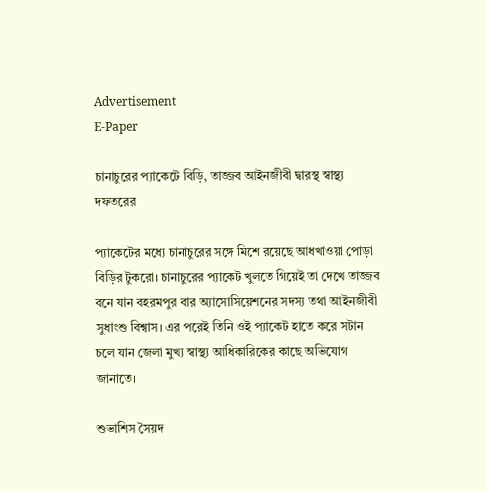Advertisement
E-Paper

চানাচুরের প্যাকেটে বিড়ি, তাজ্জব আইনজীবী দ্বারস্থ স্বাস্থ্য দফতরের

প্যাকেটের মধ্যে চানাচুরের সঙ্গে মিশে রয়েছে আধখাওয়া পোড়া বিড়ির টুকরো। চানাচুরের প্যাকেট খুলতে গিয়েই তা দেখে তাজ্জব বনে যান বহরমপুর বার অ্যাসোসিয়েশনের সদস্য তথা আইনজীবী সুধাংশু বিশ্বাস। এর পরেই তিনি ওই প্যাকেট হাতে করে সটান চলে যান জেলা মুখ্য স্বাস্থ্য আধিকারিকের কাছে অভিযোগ জানাতে।

শুভাশিস সৈয়দ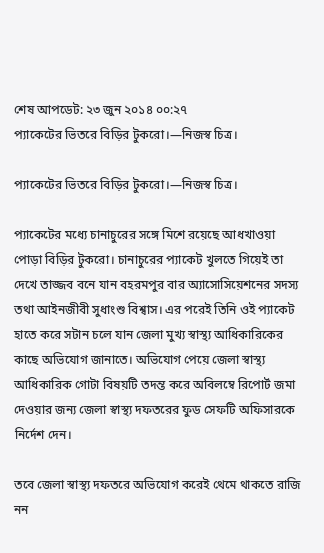শেষ আপডেট: ২৩ জুন ২০১৪ ০০:২৭
প্যাকেটের ভিতরে বিড়ির টুকরো।—নিজস্ব চিত্র।

প্যাকেটের ভিতরে বিড়ির টুকরো।—নিজস্ব চিত্র।

প্যাকেটের মধ্যে চানাচুরের সঙ্গে মিশে রয়েছে আধখাওয়া পোড়া বিড়ির টুকরো। চানাচুরের প্যাকেট খুলতে গিয়েই তা দেখে তাজ্জব বনে যান বহরমপুর বার অ্যাসোসিয়েশনের সদস্য তথা আইনজীবী সুধাংশু বিশ্বাস। এর পরেই তিনি ওই প্যাকেট হাতে করে সটান চলে যান জেলা মুখ্য স্বাস্থ্য আধিকারিকের কাছে অভিযোগ জানাতে। অভিযোগ পেয়ে জেলা স্বাস্থ্য আধিকারিক গোটা বিষয়টি তদন্ত করে অবিলম্বে রিপোর্ট জমা দেওয়ার জন্য জেলা স্বাস্থ্য দফতরের ফুড সেফটি অফিসারকে নির্দেশ দেন।

তবে জেলা স্বাস্থ্য দফতরে অভিযোগ করেই থেমে থাকতে রাজি নন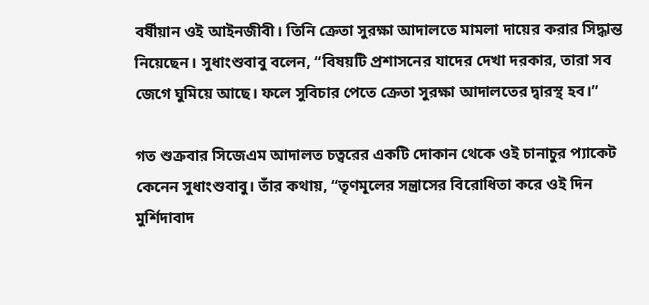বর্ষীয়ান ওই আইনজীবী। তিনি ক্রেতা সুরক্ষা আদালতে মামলা দায়ের করার সিদ্ধান্ত নিয়েছেন। সুধাংশুবাবু বলেন, “বিষয়টি প্রশাসনের যাদের দেখা দরকার, তারা সব জেগে ঘুমিয়ে আছে। ফলে সুবিচার পেতে ক্রেতা সুরক্ষা আদালতের দ্বারস্থ হব।”

গত শুক্রবার সিজেএম আদালত চত্বরের একটি দোকান থেকে ওই চানাচুর প্যাকেট কেনেন সুধাংশুবাবু। তাঁর কথায়, “তৃণমূলের সন্ত্রাসের বিরোধিতা করে ওই দিন মুর্শিদাবাদ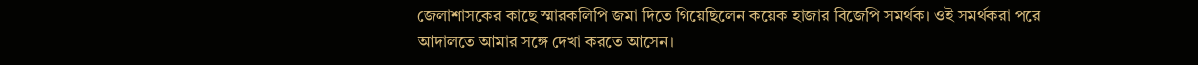জেলাশাসকের কাছে স্মারকলিপি জমা দিতে গিয়েছিলেন কয়েক হাজার বিজেপি সমর্থক। ওই সমর্থকরা পরে আদালতে আমার সঙ্গে দেখা করতে আসেন।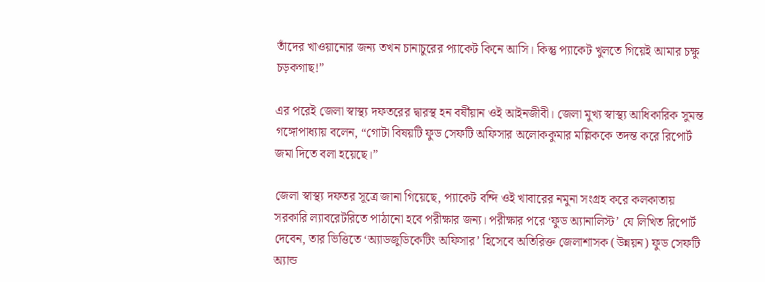তাঁদের খাওয়ানোর জন্য তখন চানাচুরের প্যাকেট কিনে আসি। কিন্তু প্যাকেট খুলতে গিয়েই আমার চক্ষু চড়কগাছ!”

এর পরেই জেলা স্বাস্থ্য দফতরের দ্বারস্থ হন বর্ষীয়ান ওই আইনজীবী। জেলা মুখ্য স্বাস্থ্য আধিকারিক সুমন্ত গঙ্গোপাধ্যায় বলেন, “গোটা বিষয়টি ফুড সেফটি অফিসার অলোককুমার মল্লিককে তদন্ত করে রিপোর্ট জমা দিতে বলা হয়েছে।”

জেলা স্বাস্থ্য দফতর সূত্রে জানা গিয়েছে, প্যাকেট বন্দি ওই খাবারের নমুনা সংগ্রহ করে কলকাতায় সরকারি ল্যাবরেটরিতে পাঠানো হবে পরীক্ষার জন্য। পরীক্ষার পরে ‘ফুড অ্যানালিস্ট’ যে লিখিত রিপোর্ট দেবেন, তার ভিত্তিতে ‘অ্যাডজুডিকেটিং অফিসার’ হিসেবে অতিরিক্ত জেলাশাসক (উন্নয়ন) ফুড সেফটি অ্যান্ড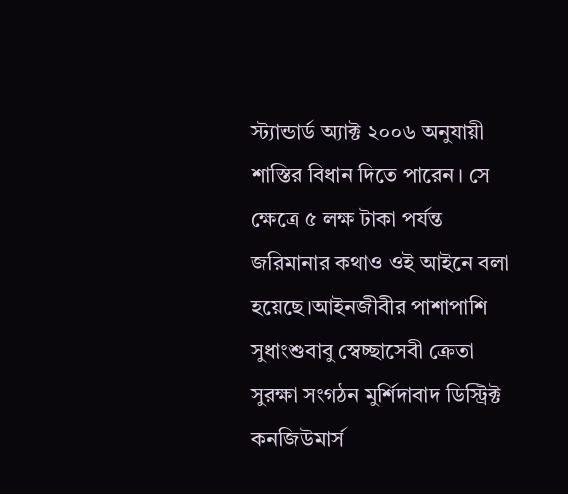স্ট্যান্ডার্ড অ্যাক্ট ২০০৬ অনুযায়ী শাস্তির বিধান দিতে পারেন। সে ক্ষেত্রে ৫ লক্ষ টাকা পর্যন্ত জরিমানার কথাও ওই আইনে বলা হয়েছে।আইনজীবীর পাশাপাশি সুধাংশুবাবু স্বেচ্ছাসেবী ক্রেতা সুরক্ষা সংগঠন মুর্শিদাবাদ ডিস্ট্রিক্ট কনজিউমার্স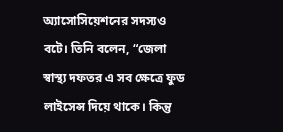অ্যাসোসিয়েশনের সদস্যও বটে। তিনি বলেন, “জেলা স্বাস্থ্য দফতর এ সব ক্ষেত্রে ফুড লাইসেন্স দিয়ে থাকে। কিন্তু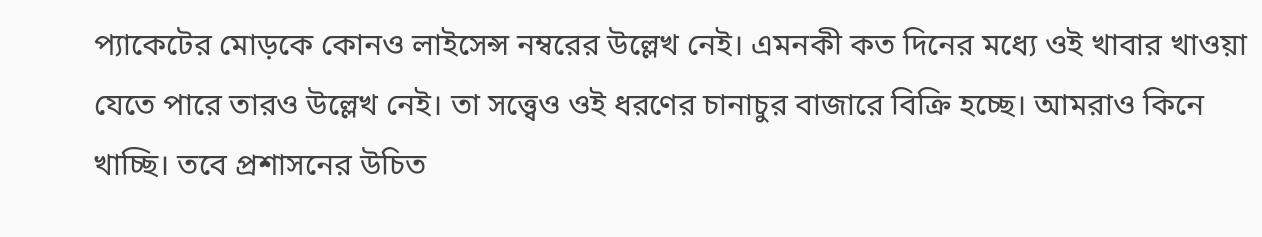প্যাকেটের মোড়কে কোনও লাইসেন্স নম্বরের উল্লেখ নেই। এমনকী কত দিনের মধ্যে ওই খাবার খাওয়া যেতে পারে তারও উল্লেখ নেই। তা সত্ত্বেও ওই ধরণের চানাচুর বাজারে বিক্রি হচ্ছে। আমরাও কিনে খাচ্ছি। তবে প্রশাসনের উচিত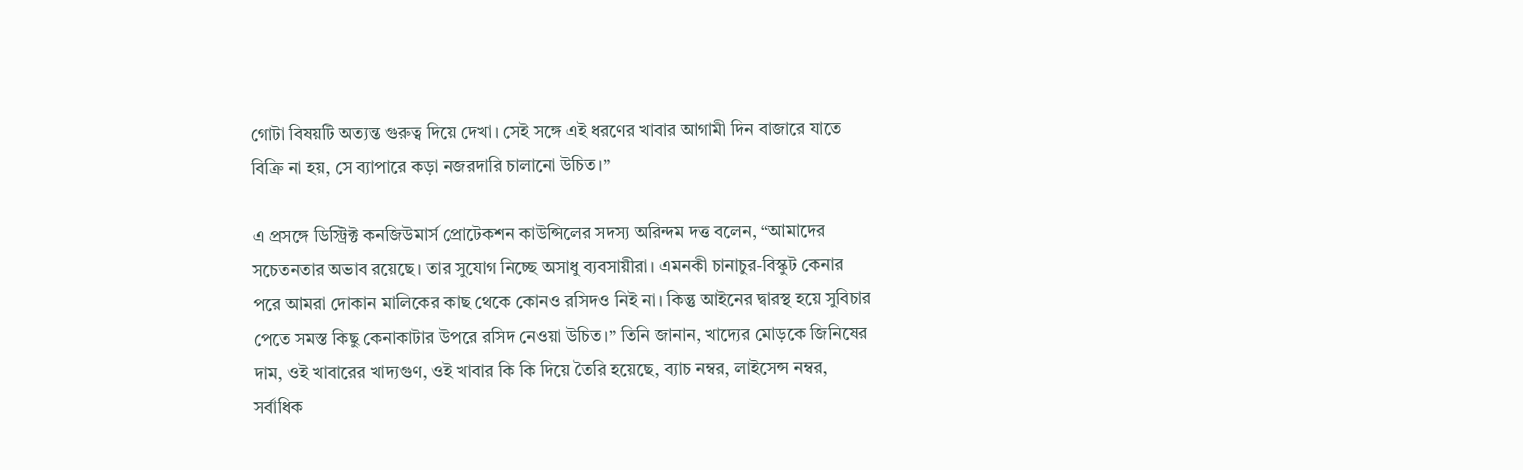গোটা বিষয়টি অত্যন্ত গুরুত্ব দিয়ে দেখা। সেই সঙ্গে এই ধরণের খাবার আগামী দিন বাজারে যাতে বিক্রি না হয়, সে ব্যাপারে কড়া নজরদারি চালানো উচিত।”

এ প্রসঙ্গে ডিস্ট্রিক্ট কনজিউমার্স প্রোটেকশন কাউন্সিলের সদস্য অরিন্দম দত্ত বলেন, “আমাদের সচেতনতার অভাব রয়েছে। তার সুযোগ নিচ্ছে অসাধু ব্যবসায়ীরা। এমনকী চানাচুর-বিস্কুট কেনার পরে আমরা দোকান মালিকের কাছ থেকে কোনও রসিদও নিই না। কিন্তু আইনের দ্বারস্থ হয়ে সুবিচার পেতে সমস্ত কিছু কেনাকাটার উপরে রসিদ নেওয়া উচিত।” তিনি জানান, খাদ্যের মোড়কে জিনিষের দাম, ওই খাবারের খাদ্যগুণ, ওই খাবার কি কি দিয়ে তৈরি হয়েছে, ব্যাচ নম্বর, লাইসেন্স নম্বর, সর্বাধিক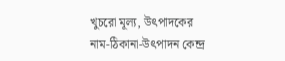খুচরো মূল্য, উৎপাদকের নাম-ঠিকানা-উৎপাদন কেন্দ্র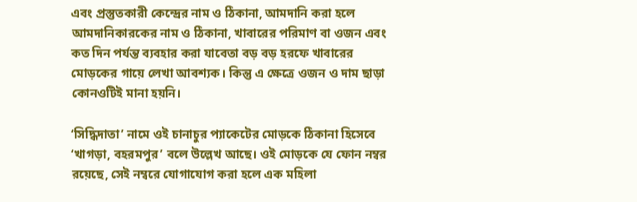এবং প্রস্তুতকারী কেন্দ্রের নাম ও ঠিকানা, আমদানি করা হলে আমদানিকারকের নাম ও ঠিকানা, খাবারের পরিমাণ বা ওজন এবং কত দিন পর্যন্ত ব্যবহার করা যাবেতা বড় বড় হরফে খাবারের মোড়কের গায়ে লেখা আবশ্যক। কিন্তু এ ক্ষেত্রে ওজন ও দাম ছাড়া কোনওটিই মানা হয়নি।

‘সিদ্ধিদাতা’ নামে ওই চানাচুর প্যাকেটের মোড়কে ঠিকানা হিসেবে ‘খাগড়া, বহরমপুর’ বলে উল্লেখ আছে। ওই মোড়কে যে ফোন নম্বর রয়েছে, সেই নম্বরে যোগাযোগ করা হলে এক মহিলা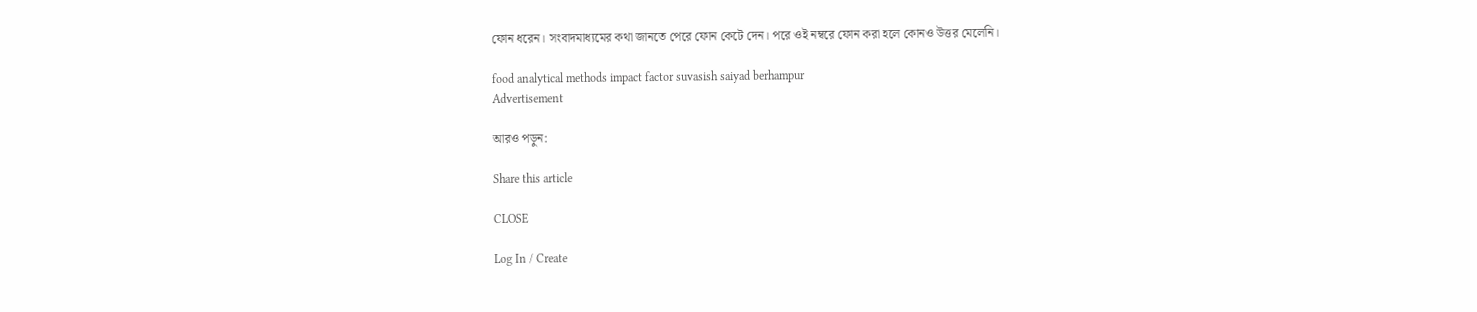ফোন ধরেন। সংবাদমাধ্যমের কথা জানতে পেরে ফোন কেটে দেন। পরে ওই নম্বরে ফোন করা হলে কোনও উত্তর মেলেনি।

food analytical methods impact factor suvasish saiyad berhampur
Advertisement

আরও পড়ুন:

Share this article

CLOSE

Log In / Create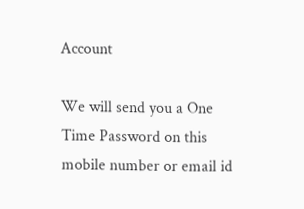Account

We will send you a One Time Password on this mobile number or email id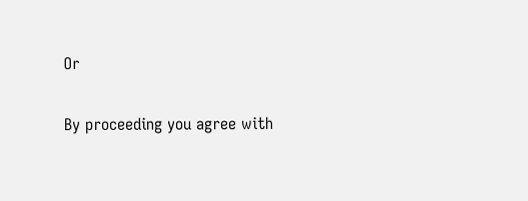Or

By proceeding you agree with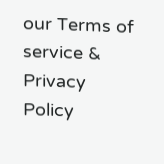our Terms of service & Privacy Policy